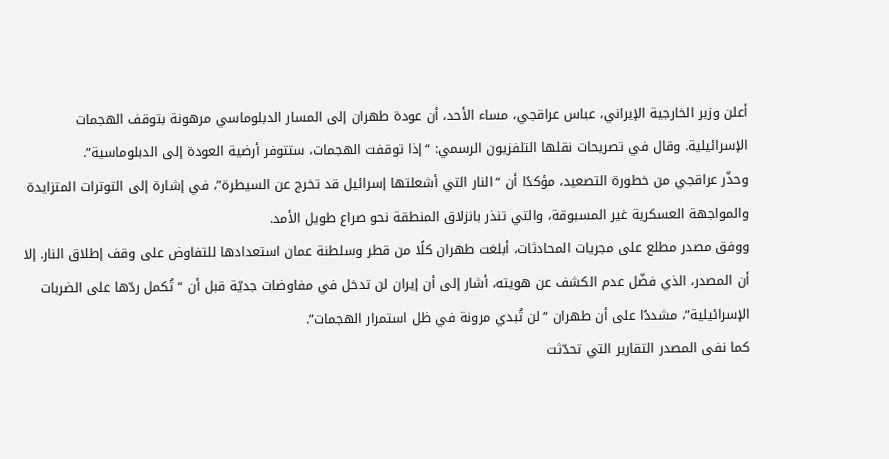أعلن وزير الخارجية الإيراني، عباس عراقجي، مساء الأحد، أن عودة طهران إلى المسار الدبلوماسي مرهونة بتوقف الهجمات الإسرائيلية. وقال في تصريحات نقلها التلفزيون الرسمي: “إذا توقفت الهجمات، ستتوفر أرضية العودة إلى الدبلوماسية”.
وحذّر عراقجي من خطورة التصعيد، مؤكدًا أن “النار التي أشعلتها إسرائيل قد تخرج عن السيطرة”، في إشارة إلى التوترات المتزايدة والمواجهة العسكرية غير المسبوقة، والتي تنذر بانزلاق المنطقة نحو صراع طويل الأمد.
ووفق مصدر مطلع على مجريات المحادثات، أبلغت طهران كلًا من قطر وسلطنة عمان استعدادها للتفاوض على وقف إطلاق النار. إلا أن المصدر، الذي فضّل عدم الكشف عن هويته، أشار إلى أن إيران لن تدخل في مفاوضات جديّة قبل أن “تُكمل ردّها على الضربات الإسرائيلية”، مشددًا على أن طهران “لن تُبدي مرونة في ظل استمرار الهجمات”.
كما نفى المصدر التقارير التي تحدّثت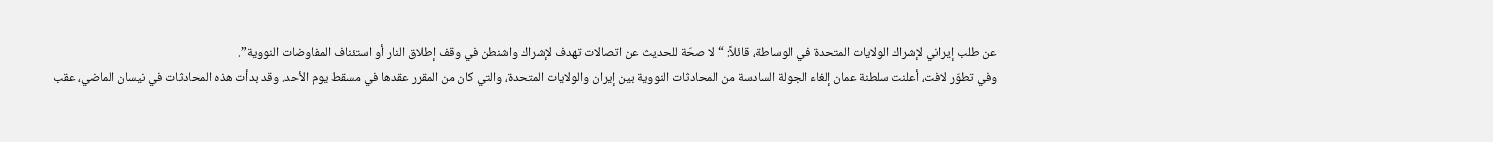عن طلب إيراني لإشراك الولايات المتحدة في الوساطة، قائلاً: “لا صحّة للحديث عن اتصالات تهدف لإشراك واشنطن في وقف إطلاق النار أو استئناف المفاوضات النووية”.
وفي تطوّر لافت، أعلنت سلطنة عمان إلغاء الجولة السادسة من المحادثات النووية بين إيران والولايات المتحدة، والتي كان من المقرر عقدها في مسقط يوم الأحد. وقد بدأت هذه المحادثات في نيسان الماضي، عقب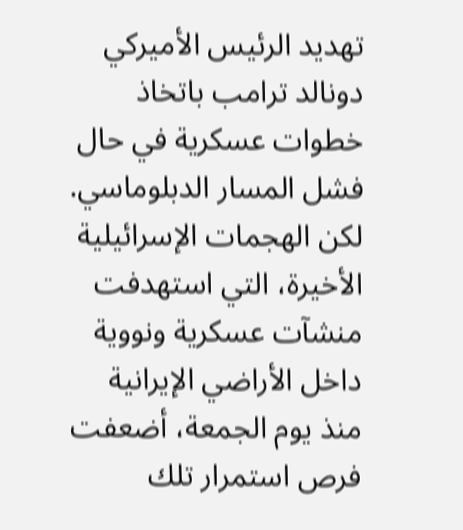تهديد الرئيس الأميركي دونالد ترامب باتخاذ خطوات عسكرية في حال فشل المسار الدبلوماسي.
لكن الهجمات الإسرائيلية الأخيرة، التي استهدفت منشآت عسكرية ونووية داخل الأراضي الإيرانية منذ يوم الجمعة، أضعفت فرص استمرار تلك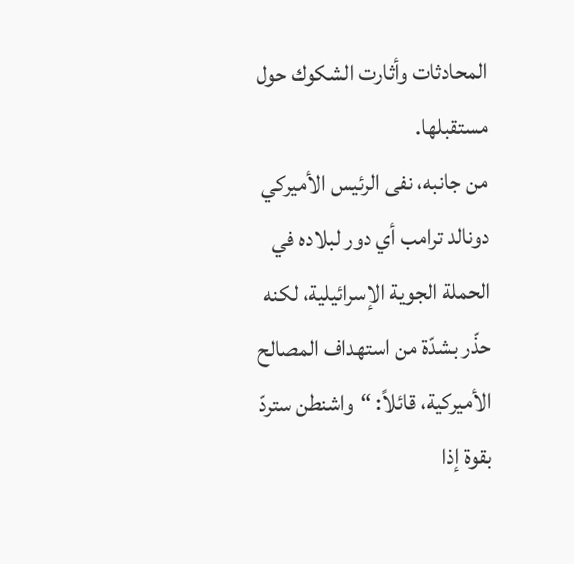المحادثات وأثارت الشكوك حول مستقبلها.
من جانبه، نفى الرئيس الأميركي دونالد ترامب أي دور لبلاده في الحملة الجوية الإسرائيلية، لكنه حذّر بشدّة من استهداف المصالح الأميركية، قائلاً: “واشنطن ستردّ بقوة إذا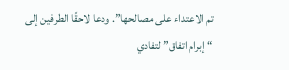تم الاعتداء على مصالحها”. ودعا لاحقًا الطرفين إلى “إبرام اتفاق” لتفادي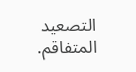التصعيد المتفاقم.